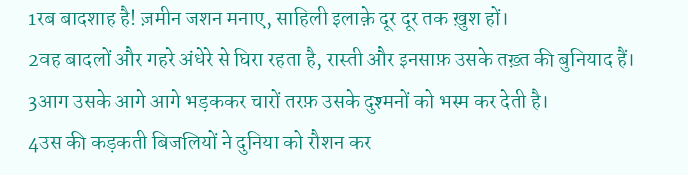1रब बादशाह है! ज़मीन जशन मनाए, साहिली इलाक़े दूर दूर तक ख़ुश हों।
2वह बादलों और गहरे अंधेरे से घिरा रहता है, रास्ती और इनसाफ़ उसके तख़्त की बुनियाद हैं।
3आग उसके आगे आगे भड़ककर चारों तरफ़ उसके दुश्मनों को भस्म कर देती है।
4उस की कड़कती बिजलियों ने दुनिया को रौशन कर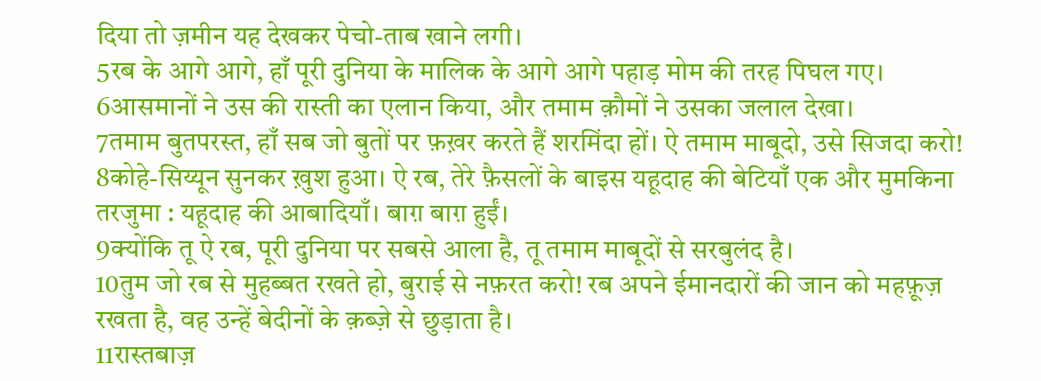दिया तो ज़मीन यह देखकर पेचो-ताब खाने लगी।
5रब के आगे आगे, हाँ पूरी दुनिया के मालिक के आगे आगे पहाड़ मोम की तरह पिघल गए।
6आसमानों ने उस की रास्ती का एलान किया, और तमाम क़ौमों ने उसका जलाल देखा।
7तमाम बुतपरस्त, हाँ सब जो बुतों पर फ़ख़र करते हैं शरमिंदा हों। ऐ तमाम माबूदो, उसे सिजदा करो!
8कोहे-सिय्यून सुनकर ख़ुश हुआ। ऐ रब, तेरे फ़ैसलों के बाइस यहूदाह की बेटियाँ एक और मुमकिना तरजुमा : यहूदाह की आबादियाँ। बाग़ बाग़ हुईं।
9क्योंकि तू ऐ रब, पूरी दुनिया पर सबसे आला है, तू तमाम माबूदों से सरबुलंद है।
10तुम जो रब से मुहब्बत रखते हो, बुराई से नफ़रत करो! रब अपने ईमानदारों की जान को महफ़ूज़ रखता है, वह उन्हें बेदीनों के क़ब्ज़े से छुड़ाता है।
11रास्तबाज़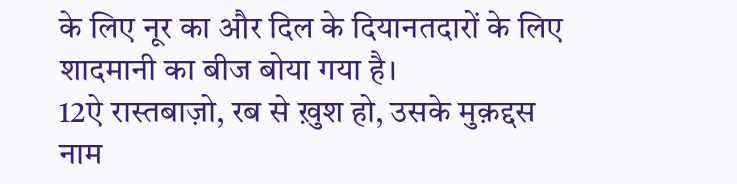के लिए नूर का और दिल के दियानतदारों के लिए शादमानी का बीज बोया गया है।
12ऐ रास्तबाज़ो, रब से ख़ुश हो, उसके मुक़द्दस नाम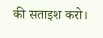की सताइश करो।